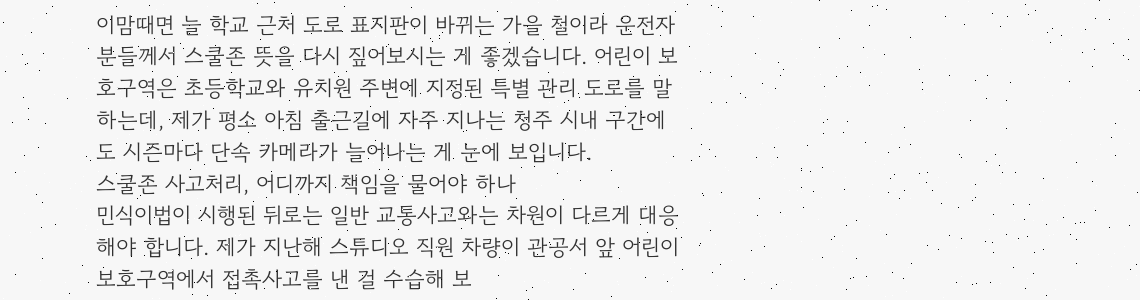이맘때면 늘 학교 근처 도로 표지판이 바뀌는 가을 철이라 운전자분들께서 스쿨존 뜻을 다시 짚어보시는 게 좋겠습니다. 어린이 보호구역은 초등학교와 유치원 주변에 지정된 특별 관리 도로를 말하는데, 제가 평소 아침 출근길에 자주 지나는 청주 시내 구간에도 시즌마다 단속 카메라가 늘어나는 게 눈에 보입니다.
스쿨존 사고처리, 어디까지 책임을 물어야 하나
민식이법이 시행된 뒤로는 일반 교통사고와는 차원이 다르게 대응해야 합니다. 제가 지난해 스튜디오 직원 차량이 관공서 앞 어린이 보호구역에서 접촉사고를 낸 걸 수습해 보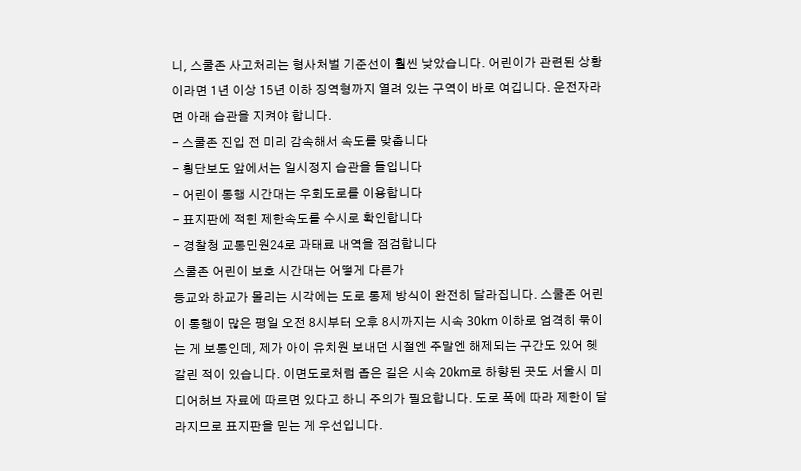니, 스쿨존 사고처리는 형사처벌 기준선이 훨씬 낮았습니다. 어린이가 관련된 상황이라면 1년 이상 15년 이하 징역형까지 열려 있는 구역이 바로 여깁니다. 운전자라면 아래 습관을 지켜야 합니다.
- 스쿨존 진입 전 미리 감속해서 속도를 맞춥니다
- 횡단보도 앞에서는 일시정지 습관을 들입니다
- 어린이 통행 시간대는 우회도로를 이용합니다
- 표지판에 적힌 제한속도를 수시로 확인합니다
- 경찰청 교통민원24로 과태료 내역을 점검합니다
스쿨존 어린이 보호 시간대는 어떻게 다른가
등교와 하교가 몰리는 시각에는 도로 통제 방식이 완전히 달라집니다. 스쿨존 어린이 통행이 많은 평일 오전 8시부터 오후 8시까지는 시속 30km 이하로 엄격히 묶이는 게 보통인데, 제가 아이 유치원 보내던 시절엔 주말엔 해제되는 구간도 있어 헷갈린 적이 있습니다. 이면도로처럼 좁은 길은 시속 20km로 하향된 곳도 서울시 미디어허브 자료에 따르면 있다고 하니 주의가 필요합니다. 도로 폭에 따라 제한이 달라지므로 표지판을 믿는 게 우선입니다.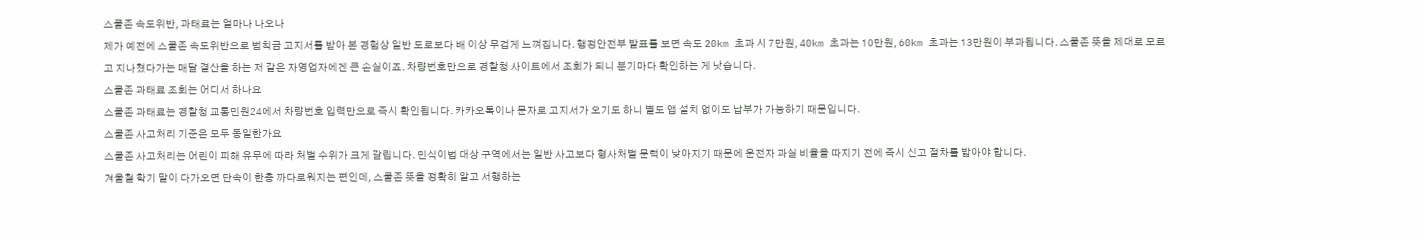스쿨존 속도위반, 과태료는 얼마나 나오나
제가 예전에 스쿨존 속도위반으로 범칙금 고지서를 받아 본 경험상 일반 도로보다 배 이상 무겁게 느껴집니다. 행정안전부 발표를 보면 속도 20km 초과 시 7만원, 40km 초과는 10만원, 60km 초과는 13만원이 부과됩니다. 스쿨존 뜻을 제대로 모르고 지나쳤다가는 매달 결산을 하는 저 같은 자영업자에겐 큰 손실이죠. 차량번호만으로 경찰청 사이트에서 조회가 되니 분기마다 확인하는 게 낫습니다.
스쿨존 과태료 조회는 어디서 하나요
스쿨존 과태료는 경찰청 교통민원24에서 차량번호 입력만으로 즉시 확인됩니다. 카카오톡이나 문자로 고지서가 오기도 하니 별도 앱 설치 없이도 납부가 가능하기 때문입니다.
스쿨존 사고처리 기준은 모두 동일한가요
스쿨존 사고처리는 어린이 피해 유무에 따라 처벌 수위가 크게 갈립니다. 민식이법 대상 구역에서는 일반 사고보다 형사처벌 문턱이 낮아지기 때문에 운전자 과실 비율을 따지기 전에 즉시 신고 절차를 밟아야 합니다.
겨울철 학기 말이 다가오면 단속이 한층 까다로워지는 편인데, 스쿨존 뜻을 정확히 알고 서행하는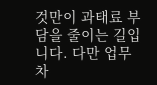것만이 과태료 부담을 줄이는 길입니다. 다만 업무 차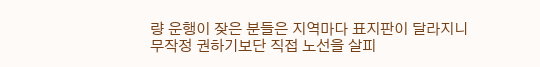량 운행이 잦은 분들은 지역마다 표지판이 달라지니 무작정 권하기보단 직접 노선을 살피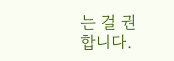는 걸 권합니다.